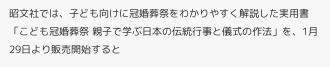昭文社では、子ども向けに冠婚葬祭をわかりやすく解説した実用書「こども冠婚葬祭 親子で学ぶ日本の伝統行事と儀式の作法」を、1月29日より販売開始すると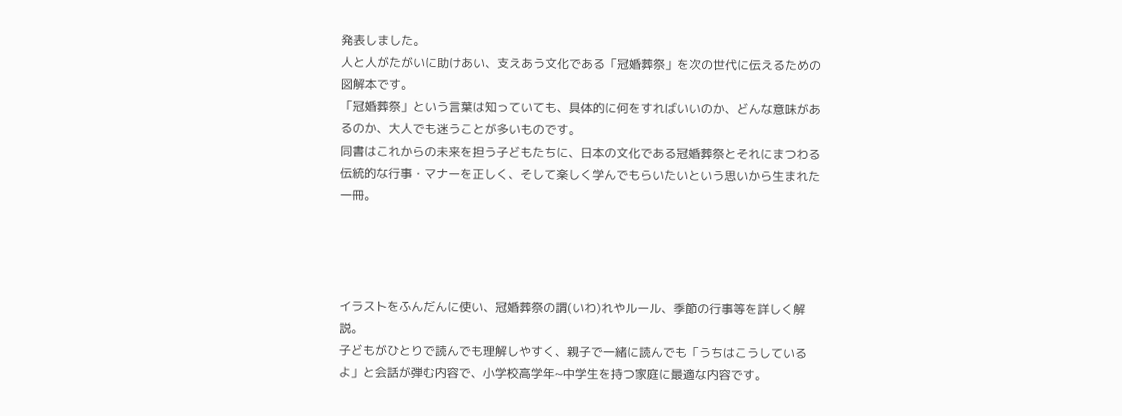発表しました。
人と人がたがいに助けあい、支えあう文化である「冠婚葬祭」を次の世代に伝えるための図解本です。
「冠婚葬祭」という言葉は知っていても、具体的に何をすればいいのか、どんな意味があるのか、大人でも迷うことが多いものです。
同書はこれからの未来を担う子どもたちに、日本の文化である冠婚葬祭とそれにまつわる伝統的な行事・マナーを正しく、そして楽しく学んでもらいたいという思いから生まれた一冊。




イラストをふんだんに使い、冠婚葬祭の謂(いわ)れやルール、季節の行事等を詳しく解説。
子どもがひとりで読んでも理解しやすく、親子で一緒に読んでも「うちはこうしているよ」と会話が弾む内容で、小学校高学年~中学生を持つ家庭に最適な内容です。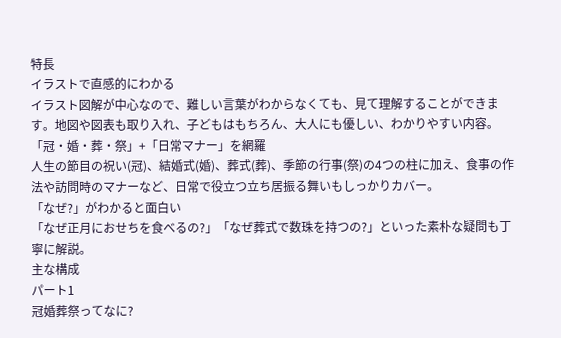特長
イラストで直感的にわかる
イラスト図解が中心なので、難しい言葉がわからなくても、見て理解することができます。地図や図表も取り入れ、子どもはもちろん、大人にも優しい、わかりやすい内容。
「冠・婚・葬・祭」+「日常マナー」を網羅
人生の節目の祝い(冠)、結婚式(婚)、葬式(葬)、季節の行事(祭)の4つの柱に加え、食事の作法や訪問時のマナーなど、日常で役立つ立ち居振る舞いもしっかりカバー。
「なぜ?」がわかると面白い
「なぜ正月におせちを食べるの?」「なぜ葬式で数珠を持つの?」といった素朴な疑問も丁寧に解説。
主な構成
パート1
冠婚葬祭ってなに?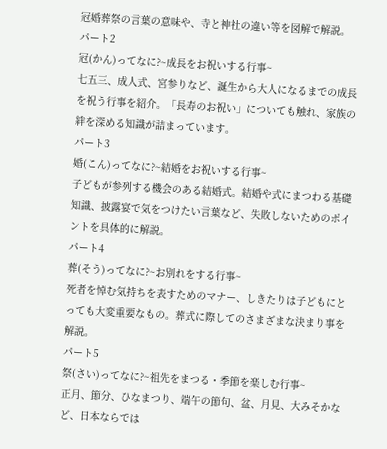冠婚葬祭の言葉の意味や、寺と神社の違い等を図解で解説。
パート2
冠(かん)ってなに?~成長をお祝いする行事~
七五三、成人式、宮参りなど、誕生から大人になるまでの成長を祝う行事を紹介。「長寿のお祝い」についても触れ、家族の絆を深める知識が詰まっています。
パート3
婚(こん)ってなに?~結婚をお祝いする行事~
子どもが参列する機会のある結婚式。結婚や式にまつわる基礎知識、披露宴で気をつけたい言葉など、失敗しないためのポイントを具体的に解説。
パート4
葬(そう)ってなに?~お別れをする行事~
死者を悼む気持ちを表すためのマナー、しきたりは子どもにとっても大変重要なもの。葬式に際してのさまざまな決まり事を解説。
パート5
祭(さい)ってなに?~祖先をまつる・季節を楽しむ行事~
正月、節分、ひなまつり、端午の節句、盆、月見、大みそかなど、日本ならでは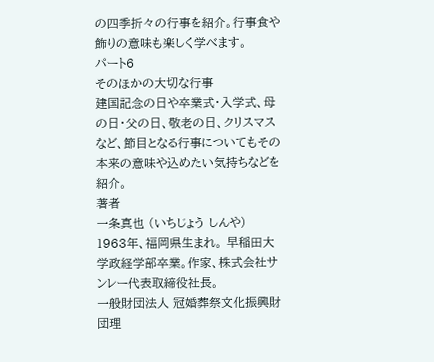の四季折々の行事を紹介。行事食や飾りの意味も楽しく学べます。
パート6
そのほかの大切な行事
建国記念の日や卒業式・入学式、母の日・父の日、敬老の日、クリスマスなど、節目となる行事についてもその本来の意味や込めたい気持ちなどを紹介。
著者
一条真也 (いちじょう しんや)
1963年、福岡県生まれ。 早稲田大学政経学部卒業。作家、株式会社サンレー代表取締役社長。
一般財団法人 冠婚葬祭文化振興財団理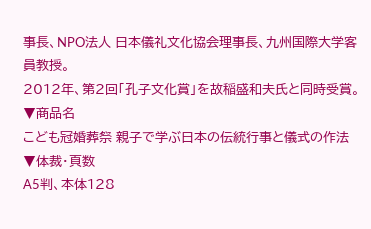事長、NPO法人 日本儀礼文化協会理事長、九州国際大学客員教授。
2012年、第2回「孔子文化賞」を故稲盛和夫氏と同時受賞。
▼商品名
こども冠婚葬祭 親子で学ぶ日本の伝統行事と儀式の作法
▼体裁・頁数
A5判、本体128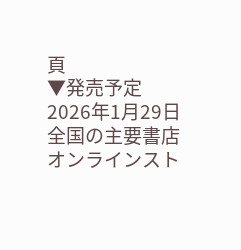頁
▼発売予定
2026年1月29日
全国の主要書店
オンラインスト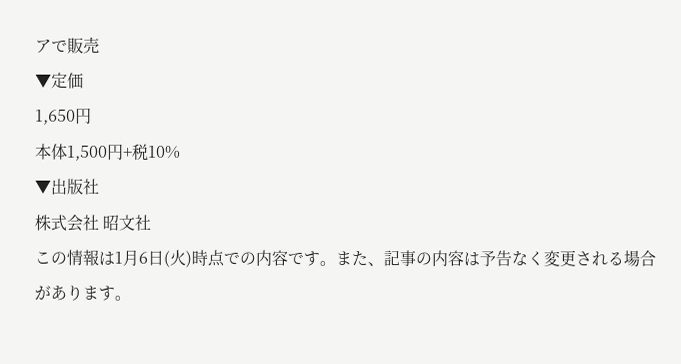アで販売
▼定価
1,650円
本体1,500円+税10%
▼出版社
株式会社 昭文社
この情報は1月6日(火)時点での内容です。また、記事の内容は予告なく変更される場合があります。